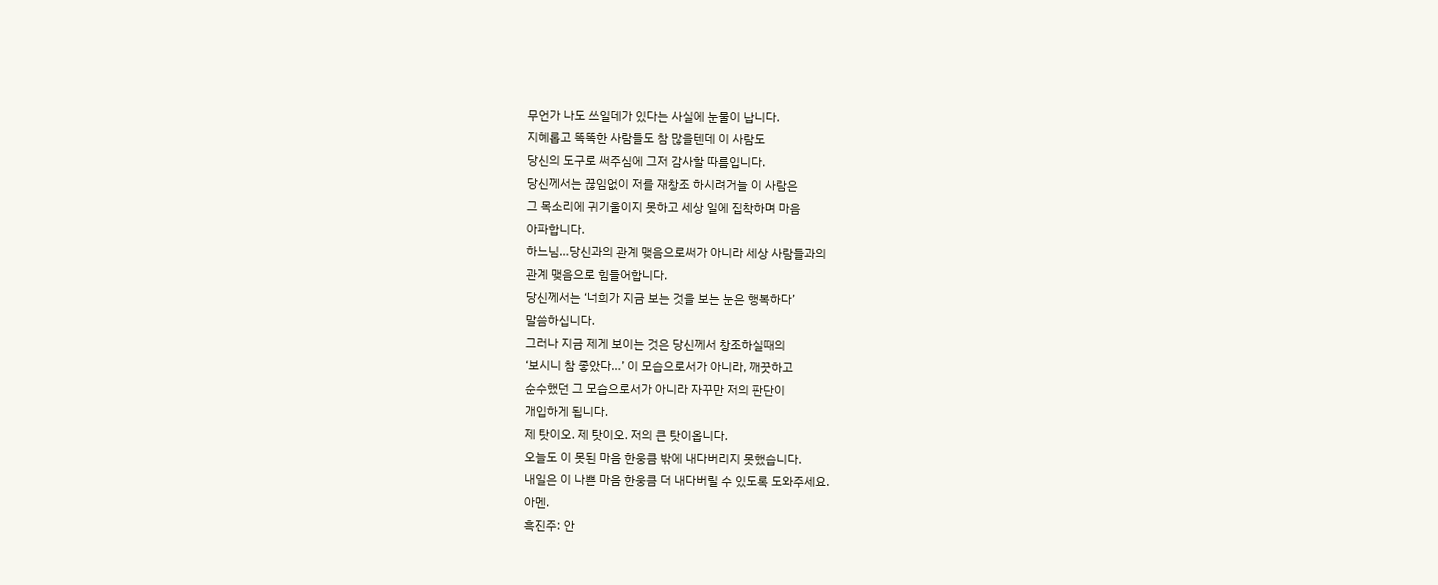무언가 나도 쓰일데가 있다는 사실에 눈물이 납니다.
지혜롭고 똑똑한 사람들도 참 많을텐데 이 사람도
당신의 도구로 써주심에 그저 감사할 따름입니다.
당신께서는 끊임없이 저를 재창조 하시려거늘 이 사람은
그 목소리에 귀기울이지 못하고 세상 일에 집착하며 마음
아파합니다.
하느님…당신과의 관계 맺음으로써가 아니라 세상 사람들과의
관계 맺음으로 힘들어합니다.
당신께서는 ‘너희가 지금 보는 것을 보는 눈은 행복하다’
말씀하십니다.
그러나 지금 제게 보이는 것은 당신께서 창조하실때의
‘보시니 참 좋았다…’ 이 모습으로서가 아니라, 깨끗하고
순수했던 그 모습으로서가 아니라 자꾸만 저의 판단이
개입하게 됩니다.
제 탓이오. 제 탓이오. 저의 큰 탓이옵니다.
오늘도 이 못된 마음 한웅큼 밖에 내다버리지 못했습니다.
내일은 이 나쁜 마음 한웅큼 더 내다버릴 수 있도록 도와주세요.
아멘.
흑진주: 안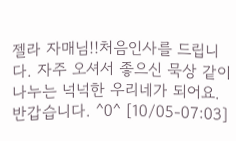젤라 자매님!!처음인사를 드립니다. 자주 오셔서 좋으신 묵상 같이 나누는 넉넉한 우리네가 되어요.반갑습니다. ^0^ [10/05-07:03]